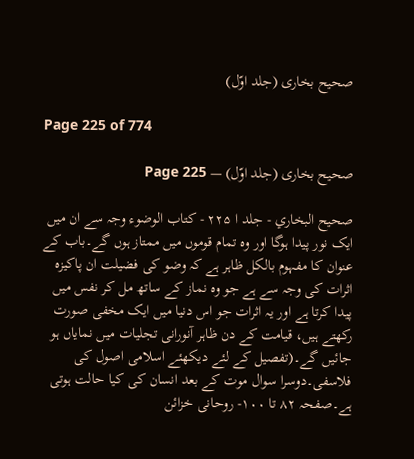صحیح بخاری (جلد اوّل)

Page 225 of 774

صحیح بخاری (جلد اوّل) — Page 225

صحيح البخاري - جلد ا ۲۲۵ - كتاب الوضوء وجہ سے ان میں ایک نور پیدا ہوگا اور وہ تمام قوموں میں ممتاز ہوں گے۔باب کے عنوان کا مفہوم بالکل ظاہر ہے کہ وضو کی فضیلت ان پاکیزہ اثرات کی وجہ سے ہے جو وہ نماز کے ساتھ مل کر نفس میں پیدا کرتا ہے اور یہ اثرات جو اس دنیا میں ایک مخفی صورت رکھتے ہیں، قیامت کے دن ظاہر آنورانی تجلیات میں نمایاں ہو جائیں گے۔(تفصیل کے لئے دیکھئے اسلامی اصول کی فلاسفی۔دوسرا سوال موت کے بعد انسان کی کیا حالت ہوتی ہے۔صفحہ ۸۲ تا ۱۰۰- روحانی خزائن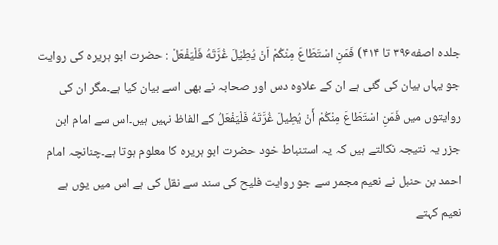جلده اصفه۳۹۶ تا ۴۱۴) فَمَنِ اسْتَطَاعَ مِنْكُمْ اَنْ يُطِيْلَ غُرَّتَهُ فَلْيَفْعَلْ : حضرت ابو ہریرہ کی روایت جو یہاں بیان کی گئی ہے ان کے علاوہ دس اور صحابہ نے بھی اسے بیان کیا ہے۔مگر ان کی روایتوں میں فَمَنِ اسْتَطَاعَ مِنْكُمْ أَنْ يُطِيلَ غُرَّتَهُ فَلْيَفْعَلُ کے الفاظ نہیں ہیں۔اس سے امام ابن جزر یہ نتیجہ نکالتے ہیں کہ یہ استنباط خود حضرت ابو ہریرہ کا معلوم ہوتا ہے۔چنانچہ امام احمد بن حنبل نے نعیم مجمر سے جو روایت فلیح کی سند سے نقل کی ہے اس میں یوں ہے نعیم کہتے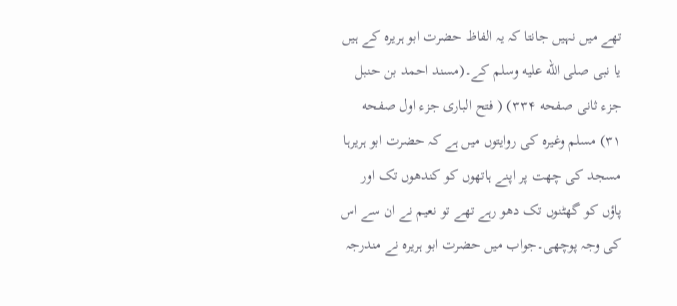تھے میں نہیں جانتا کہ یہ الفاظ حضرت ابو ہریرہ کے ہیں یا نبی صلى الله عليه وسلم کے۔(مسند احمد بن حنبل جزء ثانی صفحه ۳۳۴) ( فتح الباری جزء اول صفحه ۳۱) مسلم وغیرہ کی روایتوں میں ہے کہ حضرت ابو ہریرہا مسجد کی چھت پر اپنے ہاتھوں کو کندھوں تک اور پاؤں کو گھٹنوں تک دھو رہے تھے تو نعیم نے ان سے اس کی وجہ پوچھی۔جواب میں حضرت ابو ہریرہ نے مندرجہ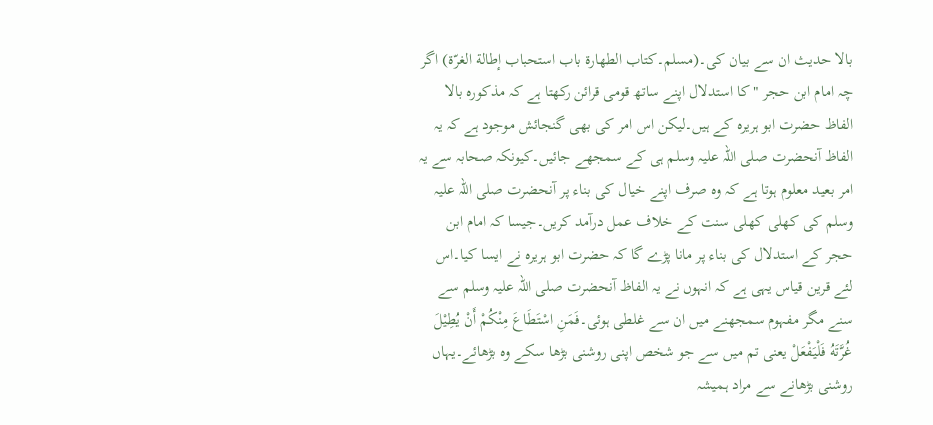بالا حدیث ان سے بیان کی۔(مسلم۔كتاب الطهارة باب استحباب إطالة الغرّة) اگر چہ امام ابن حجر " کا استدلال اپنے ساتھ قومی قرائن رکھتا ہے کہ مذکورہ بالا الفاظ حضرت ابو ہریرہ کے ہیں۔لیکن اس امر کی بھی گنجائش موجود ہے کہ یہ الفاظ آنحضرت صلی اللہ علیہ وسلم ہی کے سمجھے جائیں۔کیونکہ صحابہ سے یہ امر بعید معلوم ہوتا ہے کہ وہ صرف اپنے خیال کی بناء پر آنحضرت صلی اللہ علیہ وسلم کی کھلی کھلی سنت کے خلاف عمل درآمد کریں۔جیسا کہ امام ابن حجر کے استدلال کی بناء پر مانا پڑے گا کہ حضرت ابو ہریرہ نے ایسا کیا۔اس لئے قرین قیاس یہی ہے کہ انہوں نے یہ الفاظ آنحضرت صلی اللہ علیہ وسلم سے سنے مگر مفہوم سمجھنے میں ان سے غلطی ہوئی۔فَمَنِ اسْتَطَاعَ مِنْكُمْ أَنْ يُطِيْلَ غُرَّتَهُ فَلْيَفْعَلْ یعنی تم میں سے جو شخص اپنی روشنی بڑھا سکے وہ بڑھائے۔یہاں روشنی بڑھانے سے مراد ہمیشہ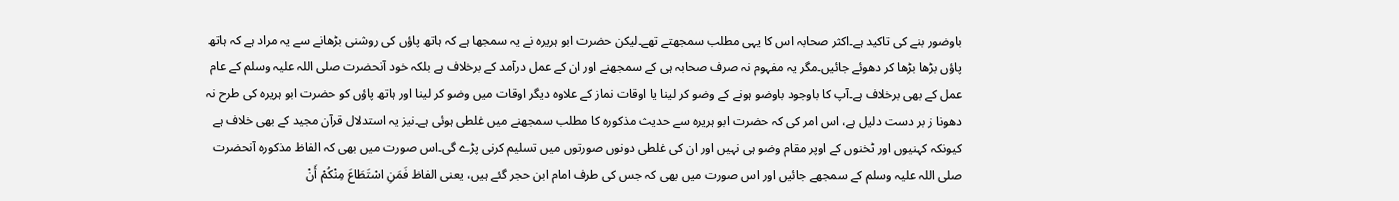باوضور بنے کی تاکید ہے۔اکثر صحابہ اس کا یہی مطلب سمجھتے تھے۔لیکن حضرت ابو ہریرہ نے یہ سمجھا ہے کہ ہاتھ پاؤں کی روشنی بڑھانے سے یہ مراد ہے کہ ہاتھ پاؤں بڑھا بڑھا کر دھوئے جائیں۔مگر یہ مفہوم نہ صرف صحابہ ہی کے سمجھنے اور ان کے عمل درآمد کے برخلاف ہے بلکہ خود آنحضرت صلی اللہ علیہ وسلم کے عام عمل کے بھی برخلاف ہے۔آپ کا باوجود باوضو ہونے کے وضو کر لینا یا اوقات نماز کے علاوہ دیگر اوقات میں وضو کر لینا اور ہاتھ پاؤں کو حضرت ابو ہریرہ کی طرح نہ دھونا ز بر دست دلیل ہے، اس امر کی کہ حضرت ابو ہریرہ سے حدیث مذکورہ کا مطلب سمجھنے میں غلطی ہوئی ہے۔نیز یہ استدلال قرآن مجید کے بھی خلاف ہے کیونکہ کہنیوں اور ٹخنوں کے اوپر مقام وضو ہی نہیں اور ان کی غلطی دونوں صورتوں میں تسلیم کرنی پڑے گی۔اس صورت میں بھی کہ الفاظ مذکورہ آنحضرت صلی اللہ علیہ وسلم کے سمجھے جائیں اور اس صورت میں بھی کہ جس کی طرف امام ابن حجر گئے ہیں، یعنی الفاظ فَمَنِ اسْتَطَاعَ مِنْكُمْ أَنْ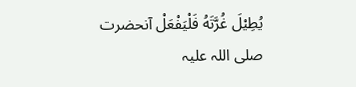يُطِيْلَ غُرَّتَهُ فَلْيَفْعَلْ آنحضرت صلی اللہ علیہ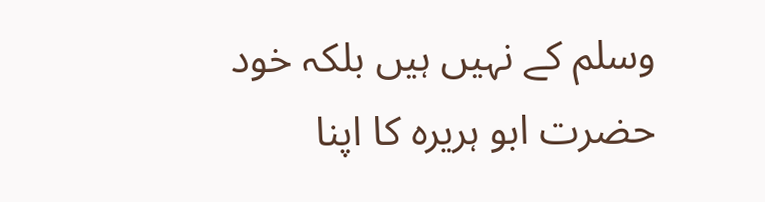وسلم کے نہیں ہیں بلکہ خود حضرت ابو ہریرہ کا اپنا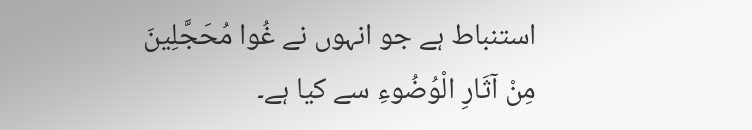استنباط ہے جو انہوں نے غُوا مُحَجَّلِينَ مِنْ آثَارِ الْوُضُوءِ سے کیا ہے۔